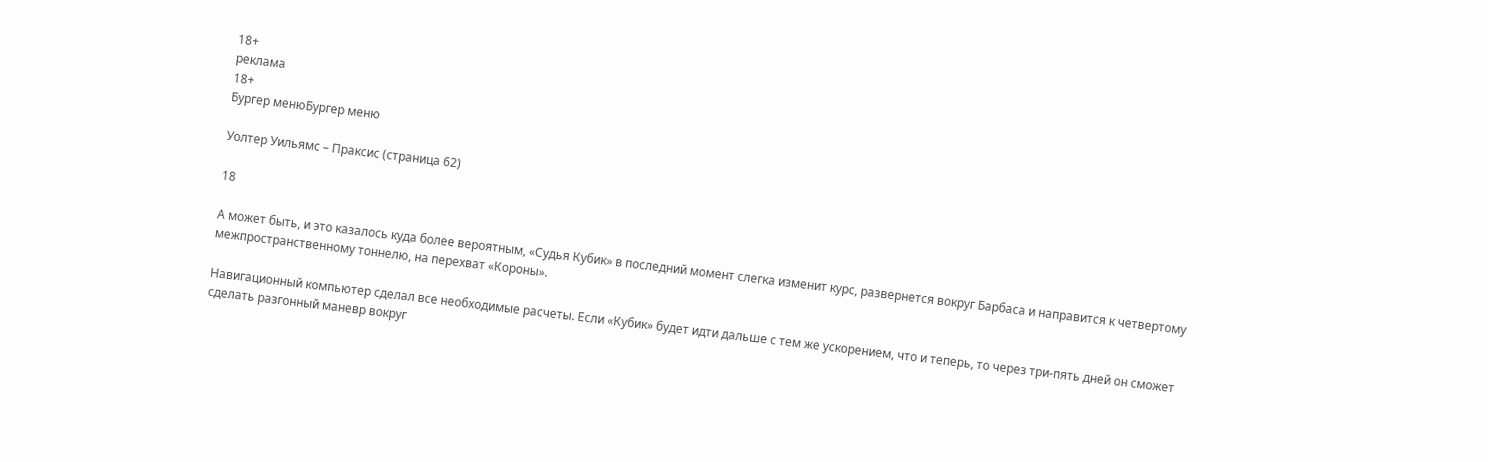18+
реклама
18+
Бургер менюБургер меню

Уолтер Уильямс – Праксис (страница 62)

18

А может быть, и это казалось куда более вероятным, «Судья Кубик» в последний момент слегка изменит курс, развернется вокруг Барбаса и направится к четвертому межпространственному тоннелю, на перехват «Короны».

Навигационный компьютер сделал все необходимые расчеты. Если «Кубик» будет идти дальше с тем же ускорением, что и теперь, то через три-пять дней он сможет сделать разгонный маневр вокруг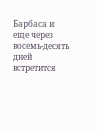Барбаса и еще через восемь-десять дней встретится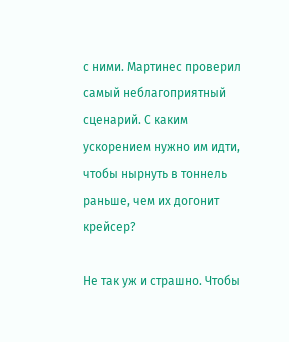с ними. Мартинес проверил самый неблагоприятный сценарий. С каким ускорением нужно им идти, чтобы нырнуть в тоннель раньше, чем их догонит крейсер?

Не так уж и страшно. Чтобы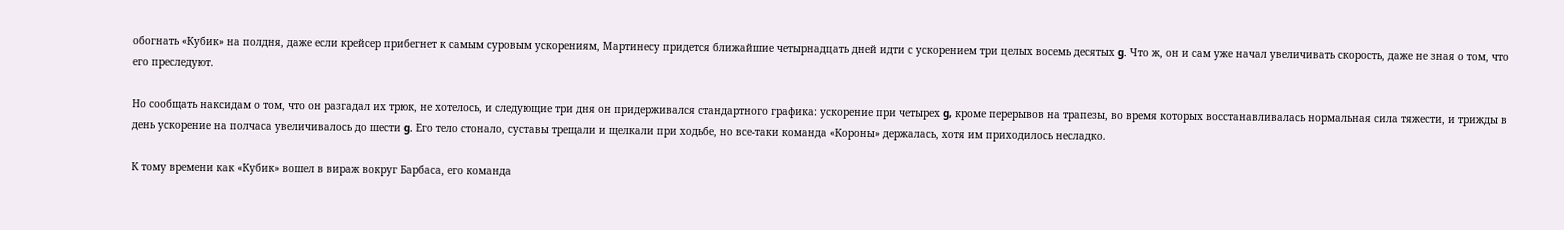обогнать «Кубик» на полдня, даже если крейсер прибегнет к самым суровым ускорениям, Мартинесу придется ближайшие четырнадцать дней идти с ускорением три целых восемь десятых g. Что ж, он и сам уже начал увеличивать скорость, даже не зная о том, что его преследуют.

Но сообщать наксидам о том, что он разгадал их трюк, не хотелось, и следующие три дня он придерживался стандартного графика: ускорение при четырех g, кроме перерывов на трапезы, во время которых восстанавливалась нормальная сила тяжести, и трижды в день ускорение на полчаса увеличивалось до шести g. Его тело стонало, суставы трещали и щелкали при ходьбе, но все-таки команда «Короны» держалась, хотя им приходилось несладко.

К тому времени как «Кубик» вошел в вираж вокруг Барбаса, его команда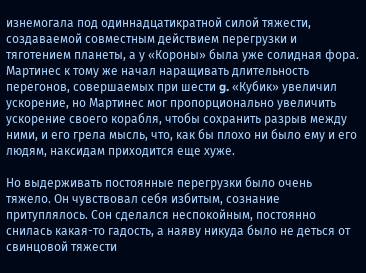изнемогала под одиннадцатикратной силой тяжести, создаваемой совместным действием перегрузки и тяготением планеты, а у «Короны» была уже солидная фора. Мартинес к тому же начал наращивать длительность перегонов, совершаемых при шести g. «Кубик» увеличил ускорение, но Мартинес мог пропорционально увеличить ускорение своего корабля, чтобы сохранить разрыв между ними, и его грела мысль, что, как бы плохо ни было ему и его людям, наксидам приходится еще хуже.

Но выдерживать постоянные перегрузки было очень тяжело. Он чувствовал себя избитым, сознание притуплялось. Сон сделался неспокойным, постоянно снилась какая-то гадость, а наяву никуда было не деться от свинцовой тяжести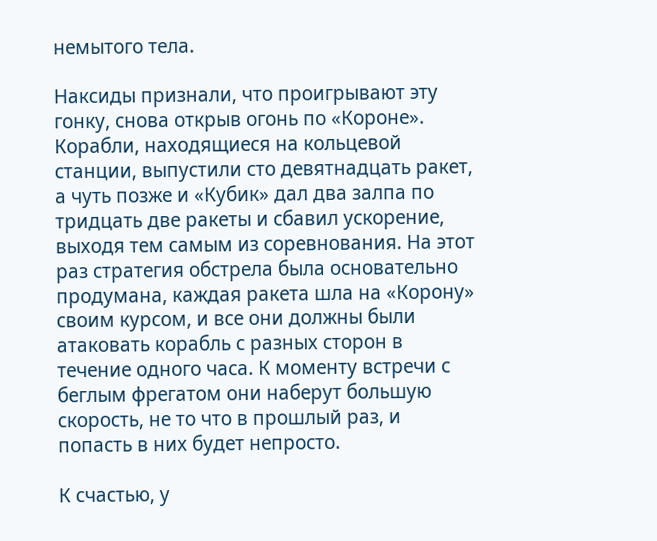немытого тела.

Наксиды признали, что проигрывают эту гонку, снова открыв огонь по «Короне». Корабли, находящиеся на кольцевой станции, выпустили сто девятнадцать ракет, а чуть позже и «Кубик» дал два залпа по тридцать две ракеты и сбавил ускорение, выходя тем самым из соревнования. На этот раз стратегия обстрела была основательно продумана, каждая ракета шла на «Корону» своим курсом, и все они должны были атаковать корабль с разных сторон в течение одного часа. К моменту встречи с беглым фрегатом они наберут большую скорость, не то что в прошлый раз, и попасть в них будет непросто.

К счастью, у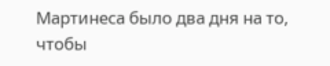Мартинеса было два дня на то, чтобы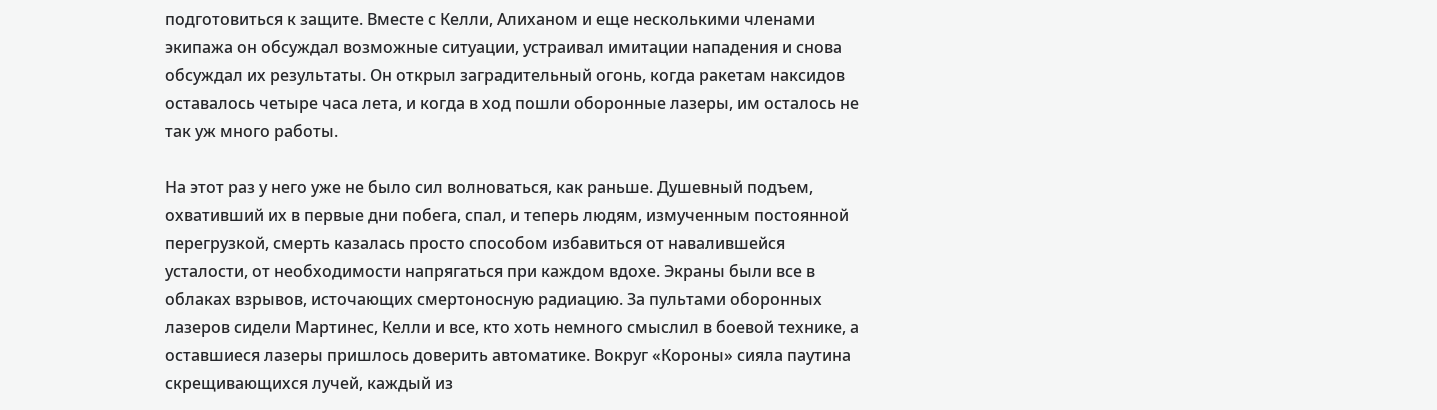подготовиться к защите. Вместе с Келли, Алиханом и еще несколькими членами экипажа он обсуждал возможные ситуации, устраивал имитации нападения и снова обсуждал их результаты. Он открыл заградительный огонь, когда ракетам наксидов оставалось четыре часа лета, и когда в ход пошли оборонные лазеры, им осталось не так уж много работы.

На этот раз у него уже не было сил волноваться, как раньше. Душевный подъем, охвативший их в первые дни побега, спал, и теперь людям, измученным постоянной перегрузкой, смерть казалась просто способом избавиться от навалившейся усталости, от необходимости напрягаться при каждом вдохе. Экраны были все в облаках взрывов, источающих смертоносную радиацию. За пультами оборонных лазеров сидели Мартинес, Келли и все, кто хоть немного смыслил в боевой технике, а оставшиеся лазеры пришлось доверить автоматике. Вокруг «Короны» сияла паутина скрещивающихся лучей, каждый из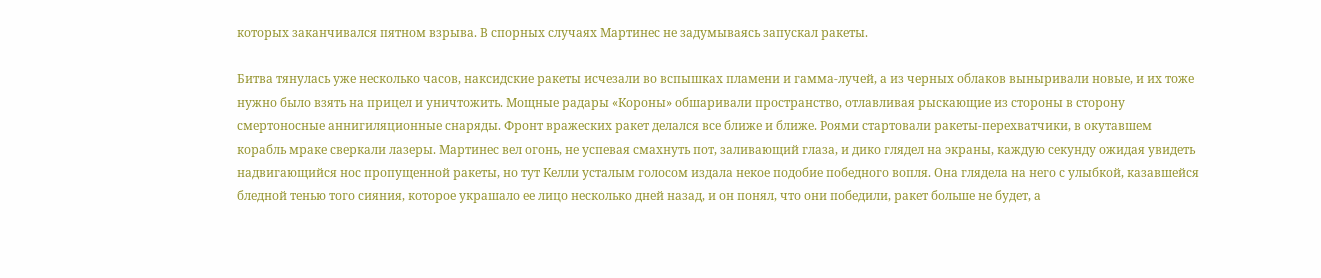которых заканчивался пятном взрыва. В спорных случаях Мартинес не задумываясь запускал ракеты.

Битва тянулась уже несколько часов, наксидские ракеты исчезали во вспышках пламени и гамма-лучей, а из черных облаков выныривали новые, и их тоже нужно было взять на прицел и уничтожить. Мощные радары «Короны» обшаривали пространство, отлавливая рыскающие из стороны в сторону смертоносные аннигиляционные снаряды. Фронт вражеских ракет делался все ближе и ближе. Роями стартовали ракеты-перехватчики, в окутавшем корабль мраке сверкали лазеры. Мартинес вел огонь, не успевая смахнуть пот, заливающий глаза, и дико глядел на экраны, каждую секунду ожидая увидеть надвигающийся нос пропущенной ракеты, но тут Келли усталым голосом издала некое подобие победного вопля. Она глядела на него с улыбкой, казавшейся бледной тенью того сияния, которое украшало ее лицо несколько дней назад, и он понял, что они победили, ракет больше не будет, а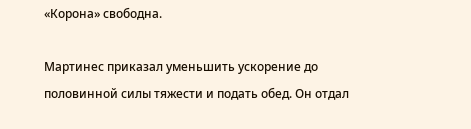«Корона» свободна.

Мартинес приказал уменьшить ускорение до половинной силы тяжести и подать обед. Он отдал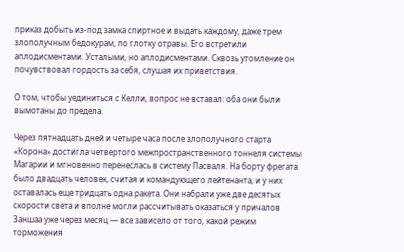приказ добыть из-под замка спиртное и выдать каждому, даже трем злополучным бедокурам, по глотку отравы. Его встретили аплодисментами. Усталыми, но аплодисментами. Сквозь утомление он почувствовал гордость за себя, слушая их приветствия.

О том, чтобы уединиться с Келли, вопрос не вставал: оба они были вымотаны до предела.

Через пятнадцать дней и четыре часа после злополучного старта «Корона» достигла четвертого межпространственного тоннеля системы Магарии и мгновенно перенеслась в систему Пасваля. На борту фрегата было двадцать человек, считая и командующего лейтенанта, и у них оставалась еще тридцать одна ракета. Они набрали уже две десятых скорости света и вполне могли рассчитывать оказаться у причалов Заншаа уже через месяц — все зависело от того, какой режим торможения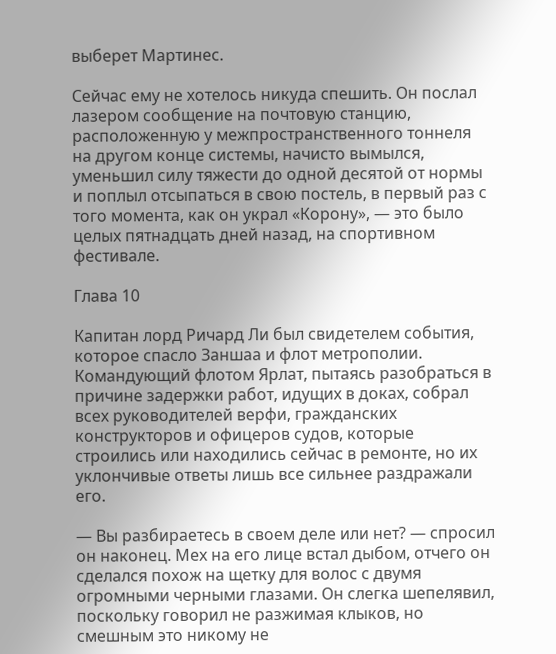выберет Мартинес.

Сейчас ему не хотелось никуда спешить. Он послал лазером сообщение на почтовую станцию, расположенную у межпространственного тоннеля на другом конце системы, начисто вымылся, уменьшил силу тяжести до одной десятой от нормы и поплыл отсыпаться в свою постель, в первый раз с того момента, как он украл «Корону», — это было целых пятнадцать дней назад, на спортивном фестивале.

Глава 10

Капитан лорд Ричард Ли был свидетелем события, которое спасло Заншаа и флот метрополии. Командующий флотом Ярлат, пытаясь разобраться в причине задержки работ, идущих в доках, собрал всех руководителей верфи, гражданских конструкторов и офицеров судов, которые строились или находились сейчас в ремонте, но их уклончивые ответы лишь все сильнее раздражали его.

— Вы разбираетесь в своем деле или нет? — спросил он наконец. Мех на его лице встал дыбом, отчего он сделался похож на щетку для волос с двумя огромными черными глазами. Он слегка шепелявил, поскольку говорил не разжимая клыков, но смешным это никому не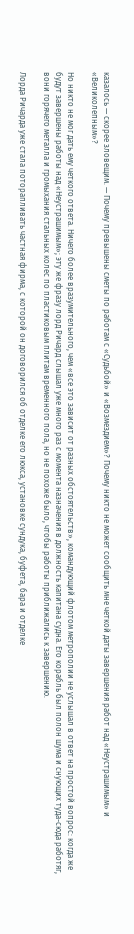казалось — скорее зловещим. — Почему превышены сметы по работам с «Судьбой» и «Возмездием»? Почему никто не может сообщить мне четкой даты завершения работ над «Неустрашимым» и «Великолепным»?

Но никто не мог дать ему четкого ответа. Ничего более вразумительного, чем «все это зависит от разных обстоятельств», командующий флотом метрополии не услышал в ответ на простой вопрос: когда же будут завершены работы над «Неустрашимым»; эту же фразу лорд Ричард слышал уже много раз с момента назначения в должность капитана судна. Его корабль был полон шума и снующих туда-сюда работяг, вони горячего металла и громыхания стальных колес по пластиковым плитам временного пола, но не похоже было, чтобы работы приближались к завершению.

Лорда Ричарда уже стала поторапливать частная фирма, с которой он договорился об отделке его люкса, установке сундука, буфета, бара и отделке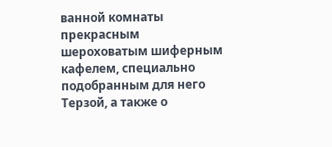ванной комнаты прекрасным шероховатым шиферным кафелем, специально подобранным для него Терзой, а также о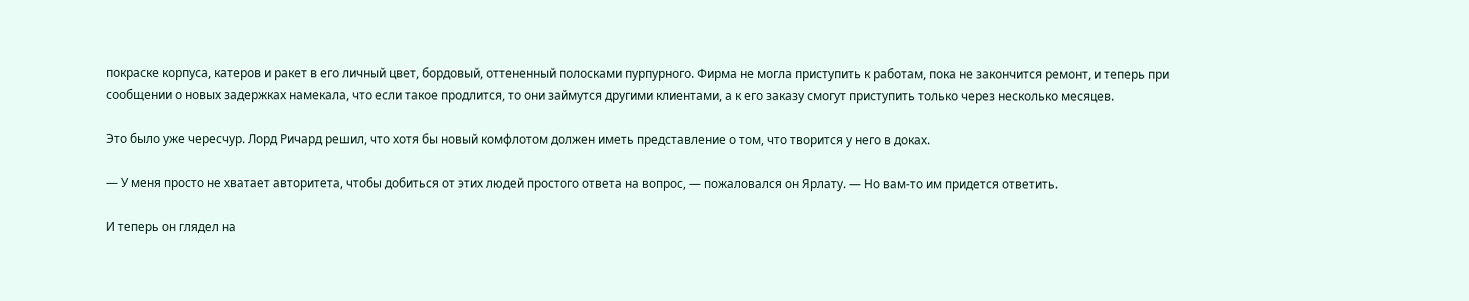покраске корпуса, катеров и ракет в его личный цвет, бордовый, оттененный полосками пурпурного. Фирма не могла приступить к работам, пока не закончится ремонт, и теперь при сообщении о новых задержках намекала, что если такое продлится, то они займутся другими клиентами, а к его заказу смогут приступить только через несколько месяцев.

Это было уже чересчур. Лорд Ричард решил, что хотя бы новый комфлотом должен иметь представление о том, что творится у него в доках.

— У меня просто не хватает авторитета, чтобы добиться от этих людей простого ответа на вопрос, — пожаловался он Ярлату. — Но вам-то им придется ответить.

И теперь он глядел на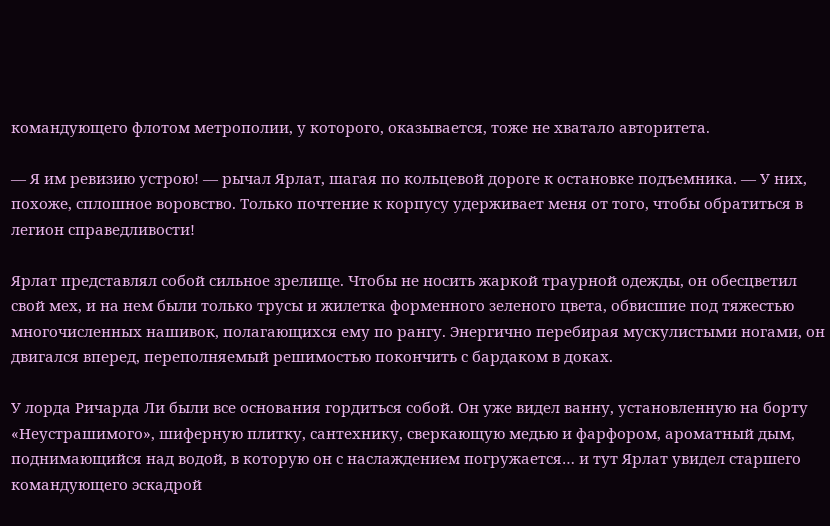командующего флотом метрополии, у которого, оказывается, тоже не хватало авторитета.

— Я им ревизию устрою! — рычал Ярлат, шагая по кольцевой дороге к остановке подъемника. — У них, похоже, сплошное воровство. Только почтение к корпусу удерживает меня от того, чтобы обратиться в легион справедливости!

Ярлат представлял собой сильное зрелище. Чтобы не носить жаркой траурной одежды, он обесцветил свой мех, и на нем были только трусы и жилетка форменного зеленого цвета, обвисшие под тяжестью многочисленных нашивок, полагающихся ему по рангу. Энергично перебирая мускулистыми ногами, он двигался вперед, переполняемый решимостью покончить с бардаком в доках.

У лорда Ричарда Ли были все основания гордиться собой. Он уже видел ванну, установленную на борту «Неустрашимого», шиферную плитку, сантехнику, сверкающую медью и фарфором, ароматный дым, поднимающийся над водой, в которую он с наслаждением погружается… и тут Ярлат увидел старшего командующего эскадрой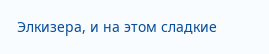Элкизера, и на этом сладкие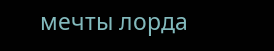мечты лорда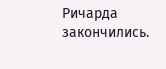Ричарда закончились.